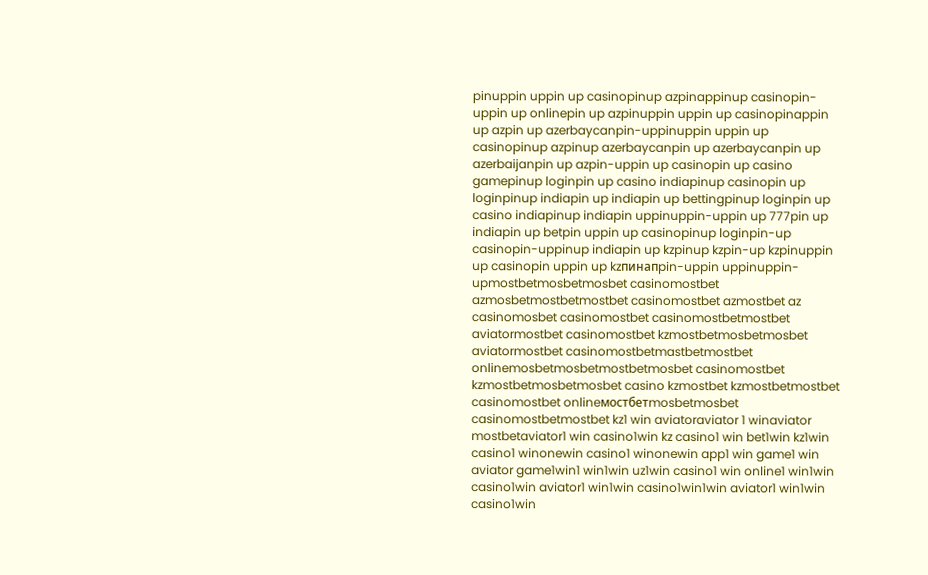pinuppin uppin up casinopinup azpinappinup casinopin-uppin up onlinepin up azpinuppin uppin up casinopinappin up azpin up azerbaycanpin-uppinuppin uppin up casinopinup azpinup azerbaycanpin up azerbaycanpin up azerbaijanpin up azpin-uppin up casinopin up casino gamepinup loginpin up casino indiapinup casinopin up loginpinup indiapin up indiapin up bettingpinup loginpin up casino indiapinup indiapin uppinuppin-uppin up 777pin up indiapin up betpin uppin up casinopinup loginpin-up casinopin-uppinup indiapin up kzpinup kzpin-up kzpinuppin up casinopin uppin up kzпинапpin-uppin uppinuppin-upmostbetmosbetmosbet casinomostbet azmosbetmostbetmostbet casinomostbet azmostbet az casinomosbet casinomostbet casinomostbetmostbet aviatormostbet casinomostbet kzmostbetmosbetmosbet aviatormostbet casinomostbetmastbetmostbet onlinemosbetmosbetmostbetmosbet casinomostbet kzmostbetmosbetmosbet casino kzmostbet kzmostbetmostbet casinomostbet onlineмостбетmosbetmosbet casinomostbetmostbet kz1 win aviatoraviator 1 winaviator mostbetaviator1 win casino1win kz casino1 win bet1win kz1win casino1 winonewin casino1 winonewin app1 win game1 win aviator game1win1 win1win uz1win casino1 win online1 win1win casino1win aviator1 win1win casino1win1win aviator1 win1win casino1win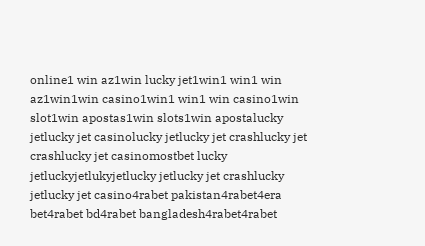online1 win az1win lucky jet1win1 win1 win az1win1win casino1win1 win1 win casino1win slot1win apostas1win slots1win apostalucky jetlucky jet casinolucky jetlucky jet crashlucky jet crashlucky jet casinomostbet lucky jetluckyjetlukyjetlucky jetlucky jet crashlucky jetlucky jet casino4rabet pakistan4rabet4era bet4rabet bd4rabet bangladesh4rabet4rabet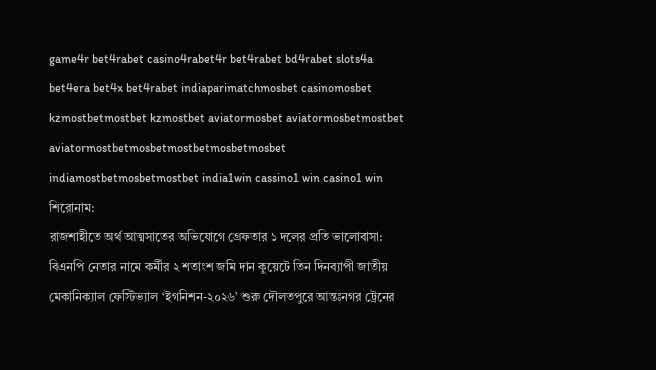game4r bet4rabet casino4rabet4r bet4rabet bd4rabet slots4a bet4era bet4x bet4rabet indiaparimatchmosbet casinomosbet kzmostbetmostbet kzmostbet aviatormosbet aviatormosbetmostbet aviatormostbetmosbetmostbetmosbetmosbet indiamostbetmosbetmostbet india1win cassino1 win casino1 win
শিরোনাম:
রাজশাহীতে অর্থ আত্মসাতের অভিযোগে গ্রেফতার ১ দলের প্রতি ভালোবাসা: বিএনপি নেতার নামে কর্মীর ২ শতাংশ জমি দান কুয়েটে তিন দিনব্যাপী জাতীয় মেকানিক্যাল ফেস্টিভ্যাল ‘ইগনিশন-২০২৬’ শুরু দৌলতপুরে আন্তঃনগর ট্রেনের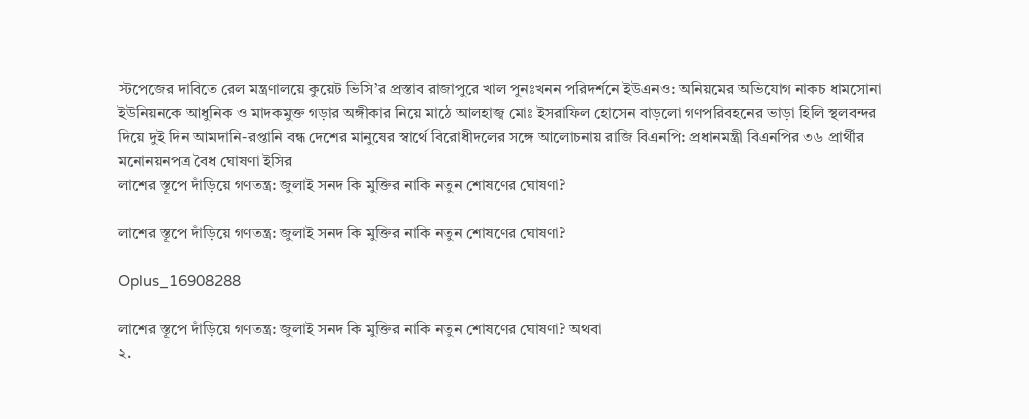স্টপেজের দাবিতে রেল মন্ত্রণালয়ে কুয়েট ভিসি’র প্রস্তাব রাজাপুরে খাল পুনঃখনন পরিদর্শনে ইউএনও: অনিয়মের অভিযোগ নাকচ ধামসোনা ইউনিয়নকে আধুনিক ও মাদকমুক্ত গড়ার অঙ্গীকার নিয়ে মাঠে আলহাজ্ব মোঃ ইসরাফিল হোসেন বাড়লো গণপরিবহনের ভাড়া হিলি স্থলবন্দর দিয়ে দুই দিন আমদানি-রপ্তানি বন্ধ দেশের মানুষের স্বার্থে বিরোধীদলের সঙ্গে আলোচনায় রাজি বিএনপি: প্রধানমন্ত্রী বিএনপির ৩৬ প্রার্থীর মনোনয়নপত্র বৈধ ঘোষণা ইসির
লাশের স্তূপে দাঁড়িয়ে গণতন্ত্র: জুলাই সনদ কি মুক্তির নাকি নতুন শোষণের ঘোষণা?

লাশের স্তূপে দাঁড়িয়ে গণতন্ত্র: জুলাই সনদ কি মুক্তির নাকি নতুন শোষণের ঘোষণা?

Oplus_16908288

লাশের স্তূপে দাঁড়িয়ে গণতন্ত্র: জুলাই সনদ কি মুক্তির নাকি নতুন শোষণের ঘোষণা? অথবা
২.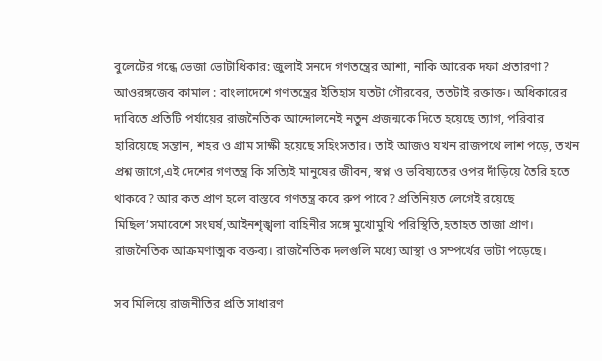বুলেটের গন্ধে ভেজা ভোটাধিকার: জুলাই সনদে গণতন্ত্রের আশা, নাকি আরেক দফা প্রতারণা?
আওরঙ্গজেব কামাল : বাংলাদেশে গণতন্ত্রের ইতিহাস যতটা গৌরবের, ততটাই রক্তাক্ত। অধিকারের দাবিতে প্রতিটি পর্যায়ের রাজনৈতিক আন্দোলনেই নতুন প্রজন্মকে দিতে হয়েছে ত্যাগ, পরিবার হারিয়েছে সন্তান, শহর ও গ্রাম সাক্ষী হয়েছে সহিংসতার। তাই আজও যখন রাজপথে লাশ পড়ে, তখন প্রশ্ন জাগে,এই দেশের গণতন্ত্র কি সত্যিই মানুষের জীবন, স্বপ্ন ও ভবিষ্যতের ওপর দাঁড়িয়ে তৈরি হতে থাকবে? আর কত প্রাণ হলে বাস্তবে গণতন্ত্র কবে রুপ পাবে? প্রতিনিয়ত লেগেই রয়েছে মিছিল’সমাবেশে সংঘর্ষ,আইনশৃঙ্খলা বাহিনীর সঙ্গে মুখোমুখি পরিস্থিতি,হতাহত তাজা প্রাণ। রাজনৈতিক আক্রমণাত্মক বক্তব্য। রাজনৈতিক দলগুলি মধ্যে আস্থা ও সম্পর্খের ভাটা পড়েছে।

সব মিলিয়ে রাজনীতির প্রতি সাধারণ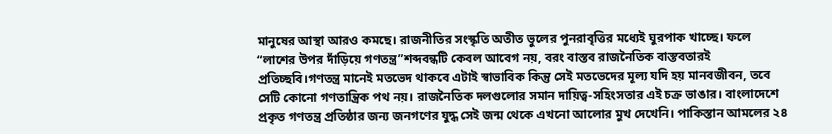মানুষের আস্থা আরও কমছে। রাজনীতির সংস্কৃতি অতীত ভুলের পুনরাবৃত্তির মধ্যেই ঘুরপাক খাচ্ছে। ফলে “লাশের উপর দাঁড়িয়ে গণতন্ত্র”শব্দবন্ধটি কেবল আবেগ নয়, বরং বাস্তব রাজনৈতিক বাস্তবতারই প্রতিচ্ছবি।গণতন্ত্র মানেই মতভেদ থাকবে এটাই স্বাভাবিক কিন্তু সেই মতভেদের মূল্য যদি হয় মানবজীবন, তবে সেটি কোনো গণতান্ত্রিক পথ নয়। রাজনৈতিক দলগুলোর সমান দায়িত্ব-সহিংসতার এই চক্র ভাঙার। বাংলাদেশে প্রকৃত গণতন্ত্র প্রতিষ্ঠার জন্য জনগণের যুদ্ধ সেই জন্ম থেকে এখনো আলোর মুখ দেখেনি। পাকিস্তান আমলের ২৪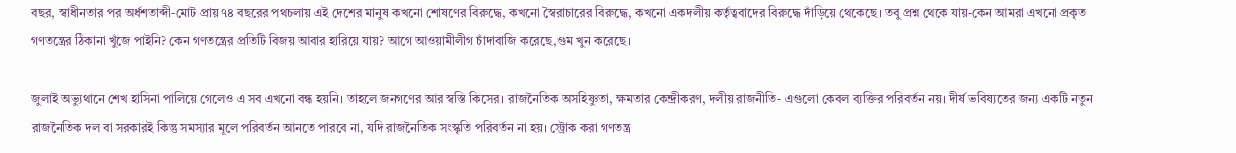বছর, স্বাধীনতার পর অর্ধশতাব্দী-মোট প্রায় ৭৪ বছরের পথচলায় এই দেশের মানুষ কখনো শোষণের বিরুদ্ধে, কখনো স্বৈরাচারের বিরুদ্ধে, কখনো একদলীয় কর্তৃত্ববাদের বিরুদ্ধে দাঁড়িয়ে থেকেছে। তবু প্রশ্ন থেকে যায়-কেন আমরা এখনো প্রকৃত গণতন্ত্রের ঠিকানা খুঁজে পাইনি? কেন গণতন্ত্রের প্রতিটি বিজয় আবার হারিয়ে যায়? আগে আওয়ামীলীগ চাঁদাবাজি করেছে,গুম খুন করেছে।

জুলাই অভ্যুথানে শেখ হাসিনা পালিয়ে গেলেও এ সব এখনো বন্ধ হয়নি। তাহলে জনগণের আর স্বস্তি কিসের। রাজনৈতিক অসহিষ্ণুতা, ক্ষমতার কেন্দ্রীকরণ, দলীয় রাজনীতি- এগুলো কেবল ব্যক্তির পরিবর্তন নয়। দীর্ষ ভবিষ্যতের জন্য একটি নতুন রাজনৈতিক দল বা সরকারই কিন্তু সমস্যার মূলে পরিবর্তন আনতে পারবে না, যদি রাজনৈতিক সংস্কৃতি পরিবর্তন না হয়। স্ট্রোক করা গণতন্ত্র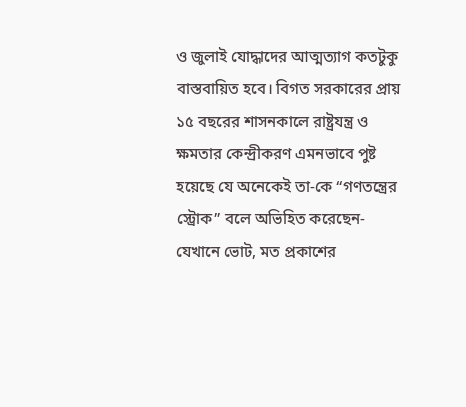ও জুলাই যোদ্ধাদের আত্মত্যাগ কতটুকু বাস্তবায়িত হবে। বিগত সরকারের প্রায় ১৫ বছরের শাসনকালে রাষ্ট্রযন্ত্র ও ক্ষমতার কেন্দ্রীকরণ এমনভাবে পুষ্ট হয়েছে যে অনেকেই তা-কে “গণতন্ত্রের স্ট্রোক” বলে অভিহিত করেছেন-যেখানে ভোট, মত প্রকাশের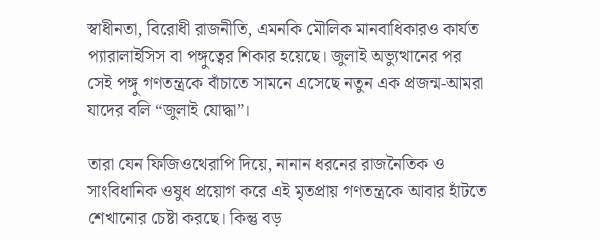স্বাধীনতা, বিরোধী রাজনীতি, এমনকি মৌলিক মানবাধিকারও কার্যত প্যারালাইসিস বা পঙ্গুত্বের শিকার হয়েছে। জুলাই অভ্যুত্থানের পর সেই পঙ্গু গণতন্ত্রকে বাঁচাতে সামনে এসেছে নতুন এক প্রজন্ম-আমরা যাদের বলি “জুলাই যোদ্ধা”।

তারা যেন ফিজিওথেরাপি দিয়ে, নানান ধরনের রাজনৈতিক ও সাংবিধানিক ওষুধ প্রয়োগ করে এই মৃতপ্রায় গণতন্ত্রকে আবার হাঁটতে শেখানোর চেষ্টা করছে। কিন্তু বড়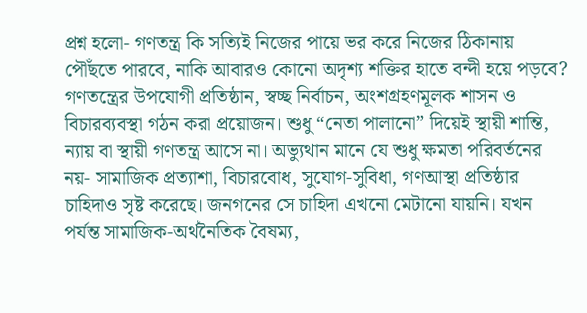প্রশ্ন হলো- গণতন্ত্র কি সত্যিই নিজের পায়ে ভর করে নিজের ঠিকানায় পৌঁছতে পারবে, নাকি আবারও কোনো অদৃশ্য শক্তির হাতে বন্দী হয়ে পড়বে? গণতন্ত্রের উপযোগী প্রতিষ্ঠান, স্বচ্ছ নির্বাচন, অংশগ্রহণমূলক শাসন ও বিচারব্যবস্থা গঠন করা প্রয়োজন। শুধু “নেতা পালানো” দিয়েই স্থায়ী শান্তি, ন্যায় বা স্থায়ী গণতন্ত্র আসে না। অভ্যুথান মানে যে শুধু ক্ষমতা পরিবর্তনের নয়- সামাজিক প্রত্যাশা, বিচারবোধ, সুযোগ-সুবিধা, গণআস্থা প্রতিষ্ঠার চাহিদাও সৃষ্ট করেছে। জনগনের সে চাহিদা এখনো মেটানো যায়নি। যখন পর্যন্ত সামাজিক-অর্থনৈতিক বৈষম্য,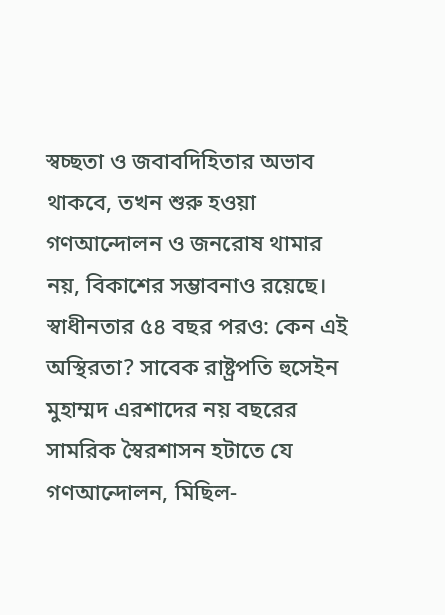স্বচ্ছতা ও জবাবদিহিতার অভাব থাকবে, তখন শুরু হওয়া গণআন্দোলন ও জনরোষ থামার নয়, বিকাশের সম্ভাবনাও রয়েছে। স্বাধীনতার ৫৪ বছর পরও: কেন এই অস্থিরতা? সাবেক রাষ্ট্রপতি হুসেইন মুহাম্মদ এরশাদের নয় বছরের সামরিক স্বৈরশাসন হটাতে যে গণআন্দোলন, মিছিল-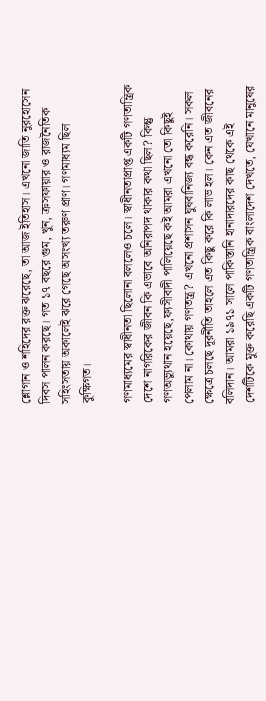শ্লোগান ও শহিদের রক্ত ঝরেছে, তা আজ ইতিহাস। এখনো জাতি নুরহোসেন দিবস পালন করছে। গত ১৭ বছরে গুম, খুন, ক্রসফায়ার ও রাজনৈতিক সহিংসতায় অকালেই ঝরে গেছে অসংখ্য তরুণ প্রাণ। গণমাধ্যম ছিল কুক্ষিগত।

গণমাধ্যমের স্বাধীনতা ছিলোনা বললেও চলে। স্বাধীনতাপ্রাপ্ত একটি গণতান্ত্রিক দেশে নাগরিকের জীবন কি এভাবে অনিরাপদ থাকার কথা ছিল? কিন্তু গণঅভ্যুথান হয়েছে,ফ্যসীবাদী পালিয়েছে কই আমরা এখনো তো কিছুই পেলাম না। কোথায় গণতন্ত্র? এখনো প্রশাসন ঘুষবানিজ্য বন্ধ করেনি। সকল ক্ষেত্রে চলছে দূরর্নীতি তাহলে এত কিছু করে কি লাভ হল। কেন এত জীবনের বলিদান। আমরা ১৯৭১ সালে পাকিস্তানি হানাদারদের কাছ থেকে এই দেশটিকে মুক্ত করেছি একটি গণতান্ত্রিক বাংলাদেশ দেখতে, যেখানে মানুষের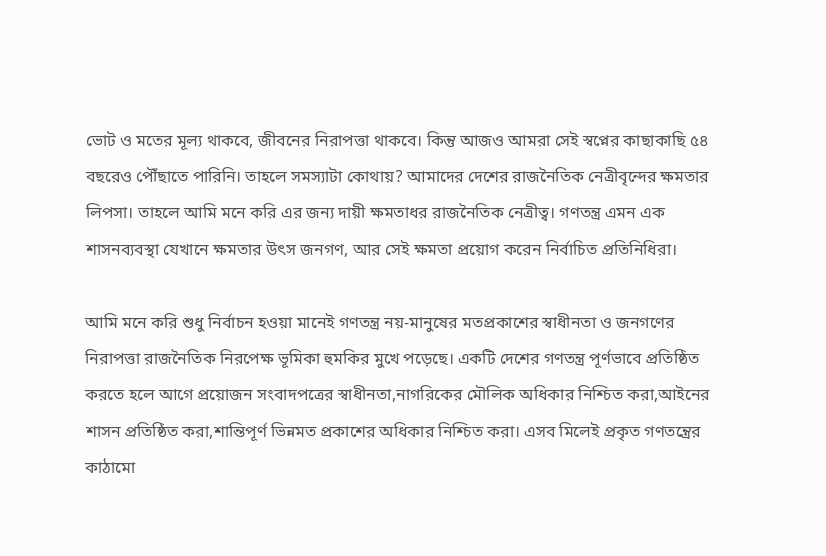ভোট ও মতের মূল্য থাকবে, জীবনের নিরাপত্তা থাকবে। কিন্তু আজও আমরা সেই স্বপ্নের কাছাকাছি ৫৪ বছরেও পৌঁছাতে পারিনি। তাহলে সমস্যাটা কোথায়? আমাদের দেশের রাজনৈতিক নেত্রীবৃন্দের ক্ষমতার লিপসা। তাহলে আমি মনে করি এর জন্য দায়ী ক্ষমতাধর রাজনৈতিক নেত্রীত্ব। গণতন্ত্র এমন এক শাসনব্যবস্থা যেখানে ক্ষমতার উৎস জনগণ, আর সেই ক্ষমতা প্রয়োগ করেন নির্বাচিত প্রতিনিধিরা।

আমি মনে করি শুধু নির্বাচন হওয়া মানেই গণতন্ত্র নয়-মানুষের মতপ্রকাশের স্বাধীনতা ও জনগণের নিরাপত্তা রাজনৈতিক নিরপেক্ষ ভূমিকা হুমকির মুখে পড়েছে। একটি দেশের গণতন্ত্র পূর্ণভাবে প্রতিষ্ঠিত করতে হলে আগে প্রয়োজন সংবাদপত্রের স্বাধীনতা,নাগরিকের মৌলিক অধিকার নিশ্চিত করা,আইনের শাসন প্রতিষ্ঠিত করা,শান্তিপূর্ণ ভিন্নমত প্রকাশের অধিকার নিশ্চিত করা। এসব মিলেই প্রকৃত গণতন্ত্রের কাঠামো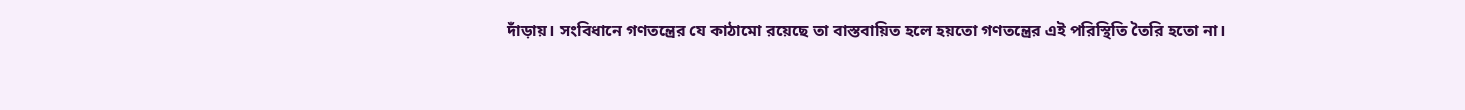দাঁড়ায়। সংবিধানে গণতন্ত্রের যে কাঠামো রয়েছে তা বাস্তবায়িত হলে হয়তো গণতন্ত্রের এই পরিস্থিতি তৈরি হতো না।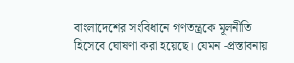বাংলাদেশের সংবিধানে গণতন্ত্রকে মূলনীতি হিসেবে ঘোষণা করা হয়েছে। যেমন -প্রস্তাবনায়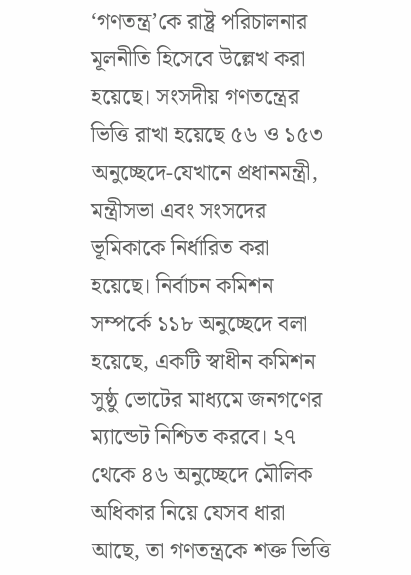‘গণতন্ত্র’কে রাষ্ট্র পরিচালনার মূলনীতি হিসেবে উল্লেখ করা হয়েছে। সংসদীয় গণতন্ত্রের ভিত্তি রাখা হয়েছে ৫৬ ও ১৫৩ অনুচ্ছেদে-যেখানে প্রধানমন্ত্রী, মন্ত্রীসভা এবং সংসদের ভূমিকাকে নির্ধারিত করা হয়েছে। নির্বাচন কমিশন সম্পর্কে ১১৮ অনুচ্ছেদে বলা হয়েছে, একটি স্বাধীন কমিশন সুষ্ঠু ভোটের মাধ্যমে জনগণের ম্যান্ডেট নিশ্চিত করবে। ২৭ থেকে ৪৬ অনুচ্ছেদে মৌলিক অধিকার নিয়ে যেসব ধারা আছে, তা গণতন্ত্রকে শক্ত ভিত্তি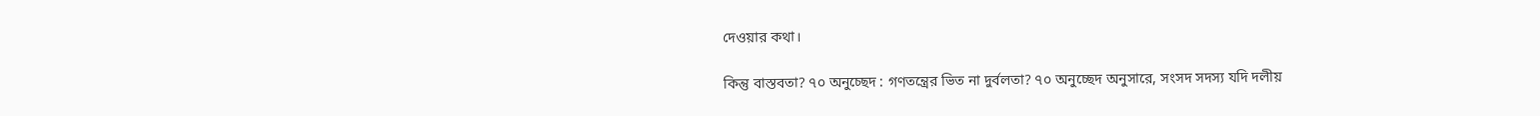দেওয়ার কথা।

কিন্তু বাস্তবতা? ৭০ অনুচ্ছেদ : গণতন্ত্রের ভিত না দুর্বলতা? ৭০ অনুচ্ছেদ অনুসারে, সংসদ সদস্য যদি দলীয়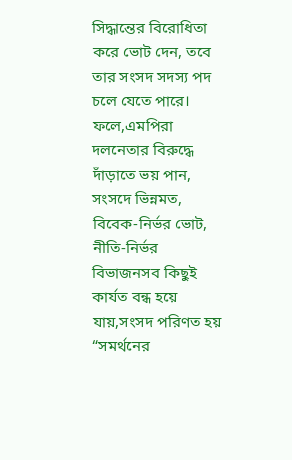সিদ্ধান্তের বিরোধিতা করে ভোট দেন, তবে তার সংসদ সদস্য পদ চলে যেতে পারে। ফলে,এমপিরা দলনেতার বিরুদ্ধে দাঁড়াতে ভয় পান, সংসদে ভিন্নমত, বিবেক-নির্ভর ভোট, নীতি-নির্ভর বিভাজনসব কিছুই কার্যত বন্ধ হয়ে যায়,সংসদ পরিণত হয় “সমর্থনের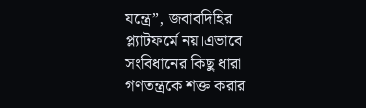যন্ত্রে”, জবাবদিহির প্ল্যাটফর্মে নয়।এভাবে সংবিধানের কিছু ধারা গণতন্ত্রকে শক্ত করার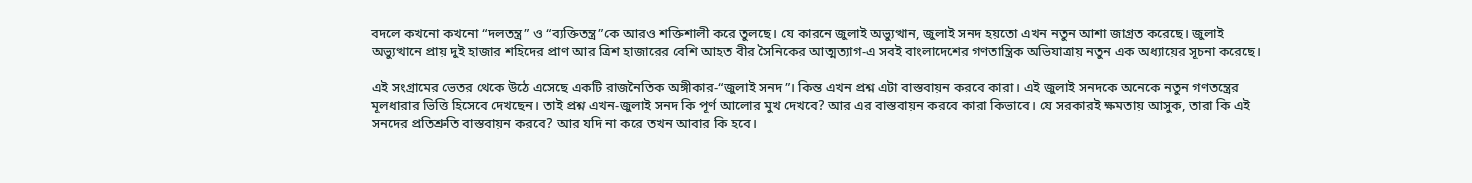বদলে কখনো কখনো “দলতন্ত্র” ও “ব্যক্তিতন্ত্র”কে আরও শক্তিশালী করে তুলছে। যে কারনে জুলাই অভ্যুত্থান, জুলাই সনদ হয়তো এখন নতুন আশা জাগ্রত করেছে। জুলাই অভ্যুত্থানে প্রায় দুই হাজার শহিদের প্রাণ আর ত্রিশ হাজারের বেশি আহত বীর সৈনিকের আত্মত্যাগ-এ সবই বাংলাদেশের গণতান্ত্রিক অভিযাত্রায় নতুন এক অধ্যায়ের সূচনা করেছে।

এই সংগ্রামের ভেতর থেকে উঠে এসেছে একটি রাজনৈতিক অঙ্গীকার-“জুলাই সনদ”। কিন্ত এখন প্রশ্ন এটা বাস্তবায়ন করবে কারা। এই জুলাই সনদকে অনেকে নতুন গণতন্ত্রের মূলধারার ভিত্তি হিসেবে দেখছেন। তাই প্রশ্ন এখন-জুলাই সনদ কি পূর্ণ আলোর মুখ দেখবে? আর এর বাস্তবায়ন করবে কারা কিভাবে। যে সরকারই ক্ষমতায় আসুক, তারা কি এই সনদের প্রতিশ্রুতি বাস্তবায়ন করবে? আর যদি না করে তখন আবার কি হবে।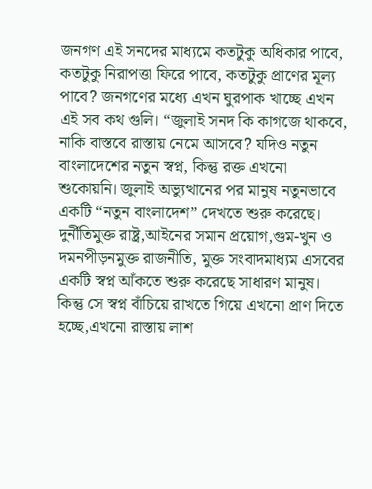জনগণ এই সনদের মাধ্যমে কতটুকু অধিকার পাবে, কতটুকু নিরাপত্তা ফিরে পাবে, কতটুকু প্রাণের মূল্য পাবে? জনগণের মধ্যে এখন ঘুরপাক খাচ্ছে এখন এই সব কথ গুলি। “জুলাই সনদ কি কাগজে থাকবে, নাকি বাস্তবে রাস্তায় নেমে আসবে? যদিও নতুন বাংলাদেশের নতুন স্বপ্ন, কিন্তু রক্ত এখনো শুকোয়নি। জুলাই অভ্যুত্থানের পর মানুষ নতুনভাবে একটি “নতুন বাংলাদেশ” দেখতে শুরু করেছে। দুর্নীতিমুক্ত রাষ্ট্র,আইনের সমান প্রয়োগ,গুম-খুন ও দমনপীড়নমুক্ত রাজনীতি, মুক্ত সংবাদমাধ্যম এসবের একটি স্বপ্ন আঁকতে শুরু করেছে সাধারণ মানুষ। কিন্তু সে স্বপ্ন বাঁচিয়ে রাখতে গিয়ে এখনো প্রাণ দিতে হচ্ছে,এখনো রাস্তায় লাশ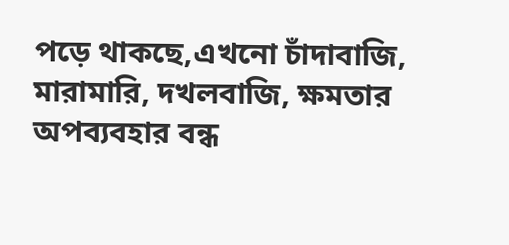পড়ে থাকছে,এখনো চাঁদাবাজি, মারামারি, দখলবাজি, ক্ষমতার অপব্যবহার বন্ধ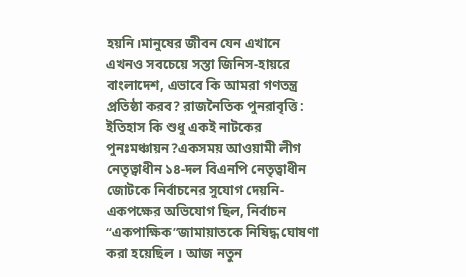হয়নি।মানুষের জীবন যেন এখানে এখনও সবচেয়ে সস্তা জিনিস-হায়রে বাংলাদেশ, এভাবে কি আমরা গণতন্ত্র প্রতিষ্ঠা করব? রাজনৈতিক পুনরাবৃত্তি : ইতিহাস কি শুধু একই নাটকের পুনঃমঞ্চায়ন?একসময় আওয়ামী লীগ নেতৃত্বাধীন ১৪-দল বিএনপি নেতৃত্বাধীন জোটকে নির্বাচনের সুযোগ দেয়নি-একপক্ষের অভিযোগ ছিল, নির্বাচন “একপাক্ষিক”জামায়াতকে নিষিদ্ধ ঘোষণা করা হয়েছিল । আজ নতুন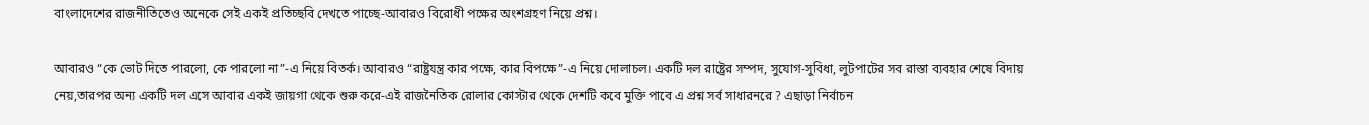বাংলাদেশের রাজনীতিতেও অনেকে সেই একই প্রতিচ্ছবি দেখতে পাচ্ছে-আবারও বিরোধী পক্ষের অংশগ্রহণ নিয়ে প্রশ্ন।

আবারও “কে ভোট দিতে পারলো, কে পারলো না”-এ নিয়ে বিতর্ক। আবারও “রাষ্ট্রযন্ত্র কার পক্ষে, কার বিপক্ষে”-এ নিয়ে দোলাচল। একটি দল রাষ্ট্রের সম্পদ, সুযোগ-সুবিধা, লুটপাটের সব রাস্তা ব্যবহার শেষে বিদায় নেয়,তারপর অন্য একটি দল এসে আবার একই জায়গা থেকে শুরু করে-এই রাজনৈতিক রোলার কোস্টার থেকে দেশটি কবে মুক্তি পাবে এ প্রশ্ন সর্ব সাধারনরে ? এছাড়া নির্বাচন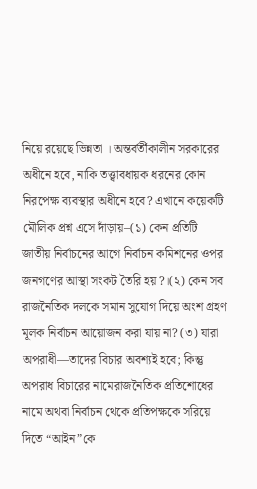নিয়ে রয়েছে ভিন্নতা । অন্তর্বর্তীকালীন সরকারের অধীনে হবে, নাকি তত্ত্বাবধায়ক ধরনের কোন নিরপেক্ষ ব্যবস্থার অধীনে হবে? এখানে কয়েকটি মৌলিক প্রশ্ন এসে দাঁড়ায়–(১) কেন প্রতিটি জাতীয় নির্বাচনের আগে নির্বাচন কমিশনের ওপর জনগণের আস্থা সংকট তৈরি হয়?।(২) কেন সব রাজনৈতিক দলকে সমান সুযোগ দিয়ে অংশ গ্রহণ মূলক নির্বাচন আয়োজন করা যায় না? (৩) যারা অপরাধী—তাদের বিচার অবশ্যই হবে; কিন্তু অপরাধ বিচারের নামেরাজনৈতিক প্রতিশোধের নামে অথবা নির্বাচন থেকে প্রতিপক্ষকে সরিয়ে দিতে “আইন”কে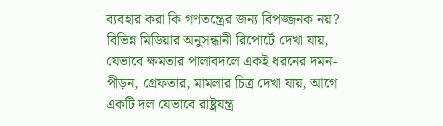ব্যবহার করা কি গণতন্ত্রের জন্য বিপজ্জনক নয়? বিভিন্ন মিডিয়ার অনুসন্ধানী রিপোর্টে দেখা যায়, যেভাবে ক্ষমতার পালাবদলে একই ধরনের দমন-পীড়ন, গ্রেফতার, মামলার চিত্র দেখা যায়, আগে একটি দল যেভাবে রাষ্ট্রযন্ত্র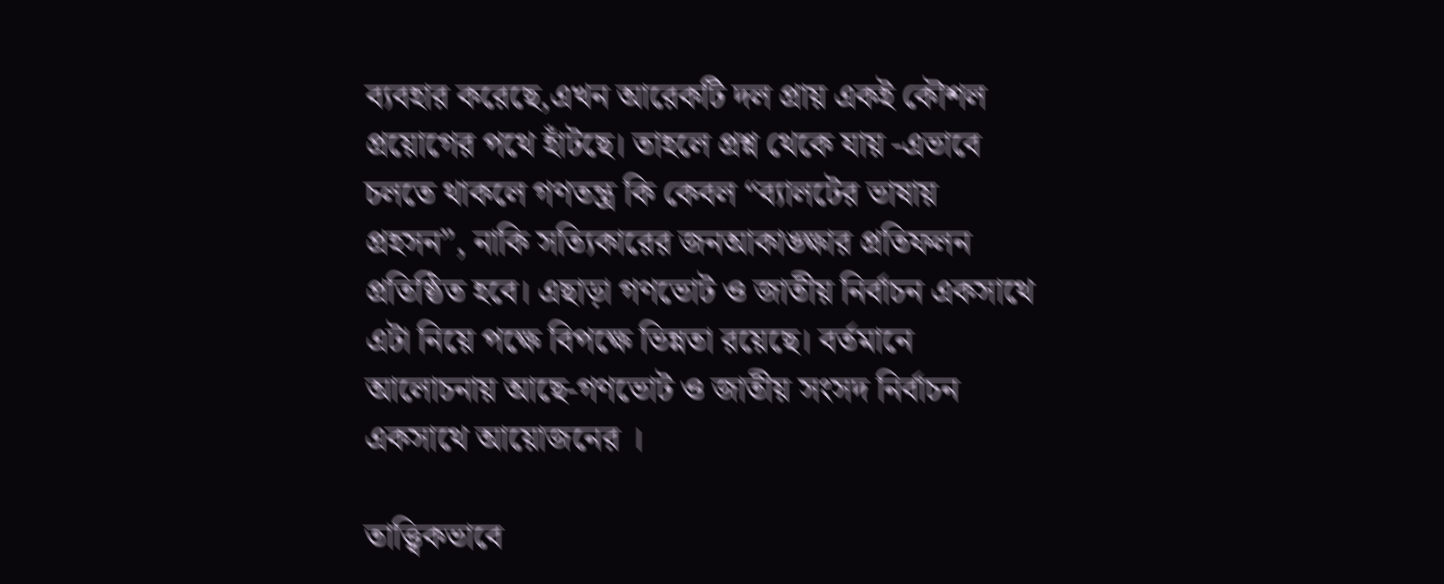ব্যবহার করেছে,এখন আরেকটি দল প্রায় একই কৌশল প্রয়োগের পথে হাঁটছে। তাহলে প্রশ্ন থেকে যায় -এভাবে চলতে থাকলে গণতন্ত্র কি কেবল “ব্যালটের ভাষায় প্রহসন”, নাকি সত্যিকারের জনআকাঙ্ক্ষার প্রতিফলন প্রতিষ্ঠিত হবে। এছাড়া গণভোট ও জাতীয় নির্বাচন একসাথে এটা নিয়ে পক্ষে বিপক্ষে ভিন্নতা রয়েছে। বর্তমানে আলোচনায় আছে-গণভোট ও জাতীয় সংসদ নির্বাচন একসাথে আয়োজনের ।

তাত্ত্বিকভাবে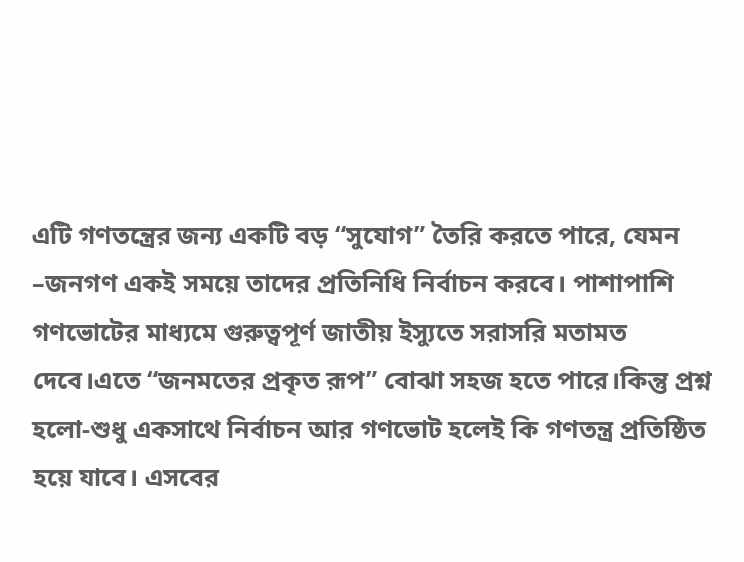এটি গণতন্ত্রের জন্য একটি বড় “সুযোগ” তৈরি করতে পারে, যেমন –জনগণ একই সময়ে তাদের প্রতিনিধি নির্বাচন করবে। পাশাপাশি গণভোটের মাধ্যমে গুরুত্বপূর্ণ জাতীয় ইস্যুতে সরাসরি মতামত দেবে।এতে “জনমতের প্রকৃত রূপ” বোঝা সহজ হতে পারে।কিন্তু প্রশ্ন হলো-শুধু একসাথে নির্বাচন আর গণভোট হলেই কি গণতন্ত্র প্রতিষ্ঠিত হয়ে যাবে। এসবের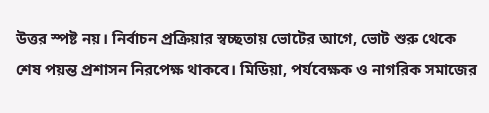উত্তর স্পষ্ট নয়। নির্বাচন প্রক্রিয়ার স্বচ্ছতায় ভোটের আগে, ভোট শুরু থেকে শেষ পয়ন্ত প্রশাসন নিরপেক্ষ থাকবে। মিডিয়া, পর্যবেক্ষক ও নাগরিক সমাজের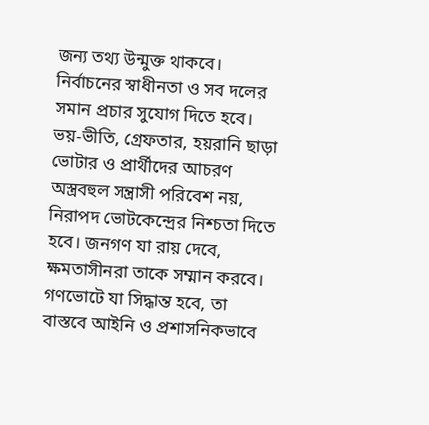জন্য তথ্য উন্মুক্ত থাকবে। নির্বাচনের স্বাধীনতা ও সব দলের সমান প্রচার সুযোগ দিতে হবে। ভয়-ভীতি, গ্রেফতার, হয়রানি ছাড়া ভোটার ও প্রার্থীদের আচরণ অস্ত্রবহুল সন্ত্রাসী পরিবেশ নয়, নিরাপদ ভোটকেন্দ্রের নিশ্চতা দিতে হবে। জনগণ যা রায় দেবে, ক্ষমতাসীনরা তাকে সম্মান করবে। গণভোটে যা সিদ্ধান্ত হবে, তা বাস্তবে আইনি ও প্রশাসনিকভাবে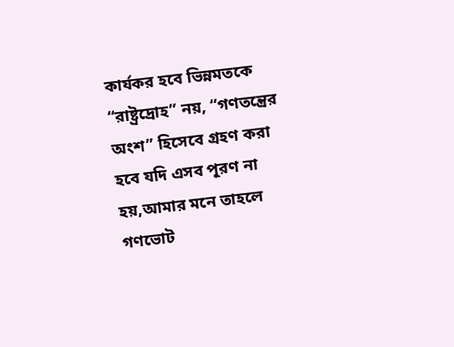কার্যকর হবে ভিন্নমতকে “রাষ্ট্রদ্রোহ” নয়, “গণতন্ত্রের অংশ” হিসেবে গ্রহণ করা হবে যদি এসব পূরণ না হয়,আমার মনে তাহলে গণভোট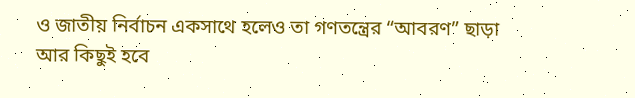ও জাতীয় নির্বাচন একসাথে হলেও তা গণতন্ত্রের “আবরণ” ছাড়া আর কিছুই হবে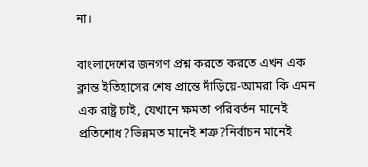না।

বাংলাদেশের জনগণ প্রশ্ন করতে করতে এখন এক ক্লান্ত ইতিহাসের শেষ প্রান্তে দাঁড়িয়ে-আমরা কি এমন এক রাষ্ট্র চাই, যেখানে ক্ষমতা পরিবর্তন মানেই প্রতিশোধ?ভিন্নমত মানেই শত্রু?নির্বাচন মানেই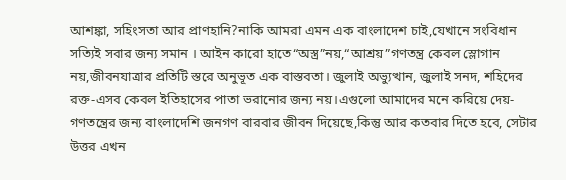আশঙ্কা, সহিংসতা আর প্রাণহানি?নাকি আমরা এমন এক বাংলাদেশ চাই,যেখানে সংবিধান সত্যিই সবার জন্য সমান । আইন কারো হাতে“অস্ত্র”নয়,“আশ্রয়”গণতন্ত্র কেবল স্লোগান নয়,জীবনযাত্রার প্রতিটি স্তরে অনুভূত এক বাস্তবতা। জুলাই অভ্যুত্থান, জুলাই সনদ, শহিদের রক্ত-এসব কেবল ইতিহাসের পাতা ভরানোর জন্য নয়।এগুলো আমাদের মনে করিয়ে দেয়-গণতন্ত্রের জন্য বাংলাদেশি জনগণ বারবার জীবন দিয়েছে,কিন্তু আর কতবার দিতে হবে, সেটার উত্তর এখন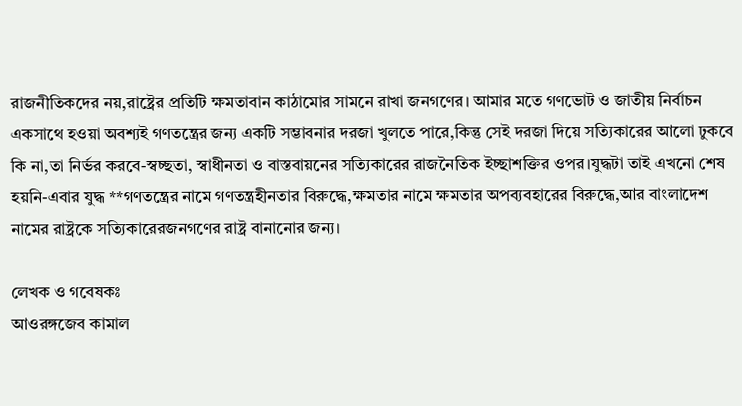রাজনীতিকদের নয়,রাষ্ট্রের প্রতিটি ক্ষমতাবান কাঠামোর সামনে রাখা জনগণের। আমার মতে গণভোট ও জাতীয় নির্বাচন একসাথে হওয়া অবশ্যই গণতন্ত্রের জন্য একটি সম্ভাবনার দরজা খুলতে পারে,কিন্তু সেই দরজা দিয়ে সত্যিকারের আলো ঢুকবে কি না,তা নির্ভর করবে-স্বচ্ছতা, স্বাধীনতা ও বাস্তবায়নের সত্যিকারের রাজনৈতিক ইচ্ছাশক্তির ওপর।যুদ্ধটা তাই এখনো শেষ হয়নি-এবার যুদ্ধ **গণতন্ত্রের নামে গণতন্ত্রহীনতার বিরুদ্ধে,ক্ষমতার নামে ক্ষমতার অপব্যবহারের বিরুদ্ধে,আর বাংলাদেশ নামের রাষ্ট্রকে সত্যিকারেরজনগণের রাষ্ট্র বানানোর জন্য।

লেখক ও গবেষকঃ
আওরঙ্গজেব কামাল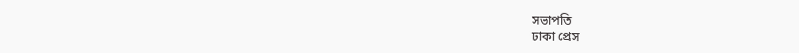সভাপতি
ঢাকা প্রেস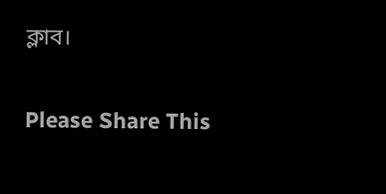ক্লাব।

Please Share This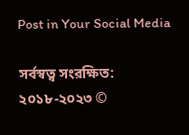Post in Your Social Media

সর্বস্বত্ব সংরক্ষিত: ২০১৮-২০২৩ ©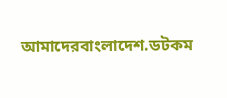আমাদেরবাংলাদেশ.ডটকম